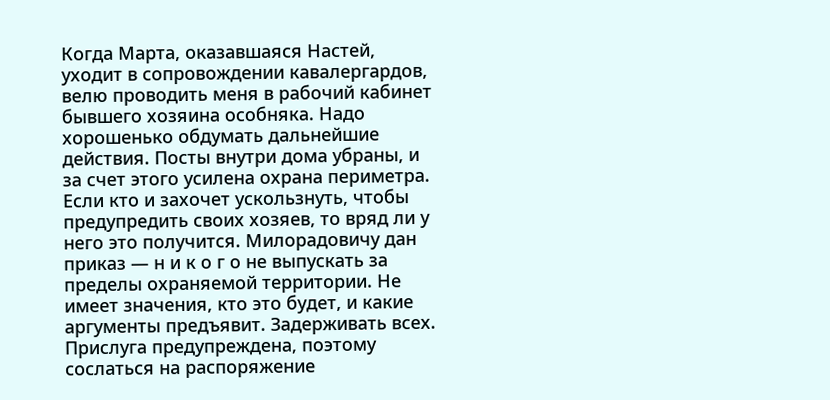Когда Марта, оказавшаяся Настей, уходит в сопровождении кавалергардов, велю проводить меня в рабочий кабинет бывшего хозяина особняка. Надо хорошенько обдумать дальнейшие действия. Посты внутри дома убраны, и за счет этого усилена охрана периметра. Если кто и захочет ускользнуть, чтобы предупредить своих хозяев, то вряд ли у него это получится. Милорадовичу дан приказ — н и к о г о не выпускать за пределы охраняемой территории. Не имеет значения, кто это будет, и какие аргументы предъявит. Задерживать всех. Прислуга предупреждена, поэтому сослаться на распоряжение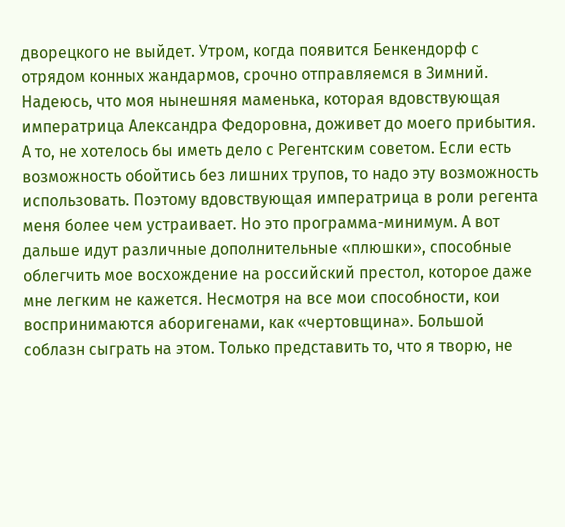дворецкого не выйдет. Утром, когда появится Бенкендорф с отрядом конных жандармов, срочно отправляемся в Зимний. Надеюсь, что моя нынешняя маменька, которая вдовствующая императрица Александра Федоровна, доживет до моего прибытия. А то, не хотелось бы иметь дело с Регентским советом. Если есть возможность обойтись без лишних трупов, то надо эту возможность использовать. Поэтому вдовствующая императрица в роли регента меня более чем устраивает. Но это программа-минимум. А вот дальше идут различные дополнительные «плюшки», способные облегчить мое восхождение на российский престол, которое даже мне легким не кажется. Несмотря на все мои способности, кои воспринимаются аборигенами, как «чертовщина». Большой соблазн сыграть на этом. Только представить то, что я творю, не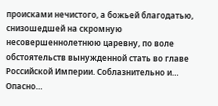происками нечистого, а божьей благодатью, снизошедшей на скромную несовершеннолетнюю царевну, по воле обстоятельств вынужденной стать во главе Российской Империи. Соблазнительно и… Опасно…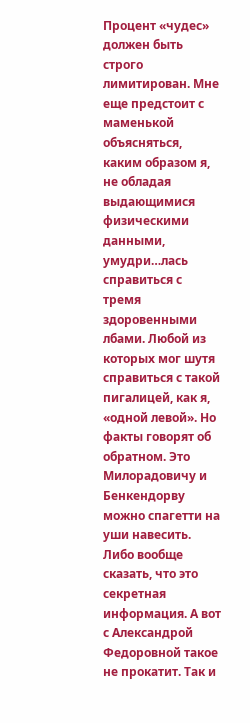Процент «чудес» должен быть строго лимитирован. Мне еще предстоит с маменькой объясняться, каким образом я, не обладая выдающимися физическими данными, умудри…лась справиться с тремя здоровенными лбами. Любой из которых мог шутя справиться с такой пигалицей, как я, «одной левой». Но факты говорят об обратном. Это Милорадовичу и Бенкендорву можно спагетти на уши навесить. Либо вообще сказать, что это секретная информация. А вот с Александрой Федоровной такое не прокатит. Так и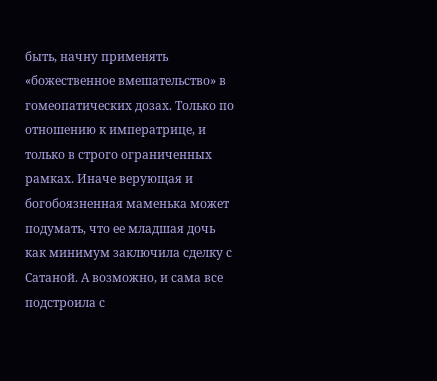быть, начну применять «божественное вмешательство» в гомеопатических дозах. Только по отношению к императрице, и только в строго ограниченных рамках. Иначе верующая и богобоязненная маменька может подумать, что ее младшая дочь как минимум заключила сделку с Сатаной. А возможно, и сама все подстроила с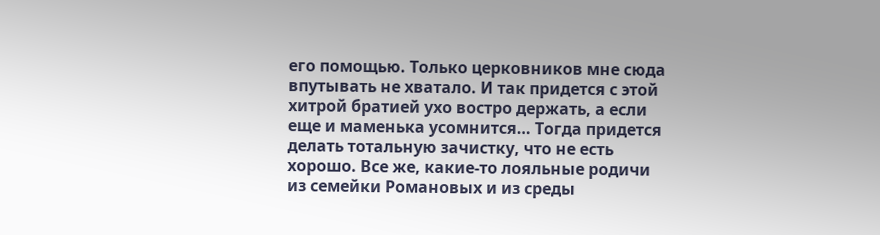его помощью. Только церковников мне сюда впутывать не хватало. И так придется с этой хитрой братией ухо востро держать, а если еще и маменька усомнится… Тогда придется делать тотальную зачистку, что не есть хорошо. Все же, какие-то лояльные родичи из семейки Романовых и из среды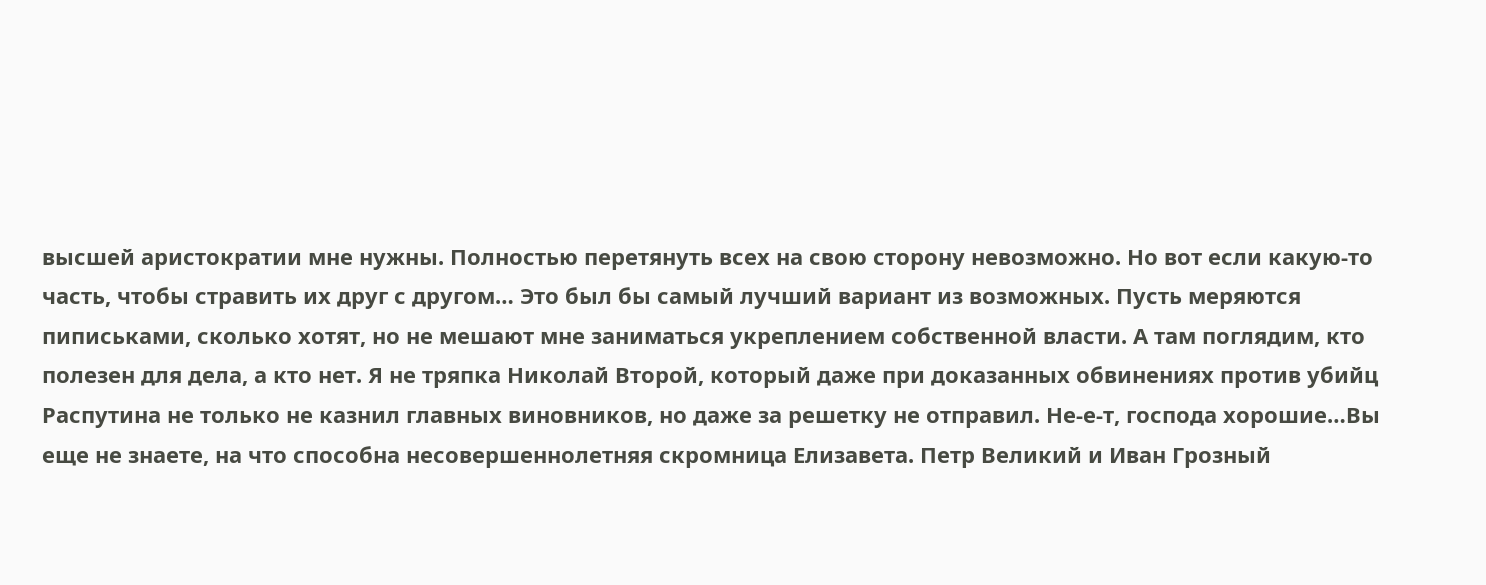высшей аристократии мне нужны. Полностью перетянуть всех на свою сторону невозможно. Но вот если какую-то часть, чтобы стравить их друг с другом… Это был бы самый лучший вариант из возможных. Пусть меряются пиписьками, сколько хотят, но не мешают мне заниматься укреплением собственной власти. А там поглядим, кто полезен для дела, а кто нет. Я не тряпка Николай Второй, который даже при доказанных обвинениях против убийц Распутина не только не казнил главных виновников, но даже за решетку не отправил. Не-е-т, господа хорошие…Вы еще не знаете, на что способна несовершеннолетняя скромница Елизавета. Петр Великий и Иван Грозный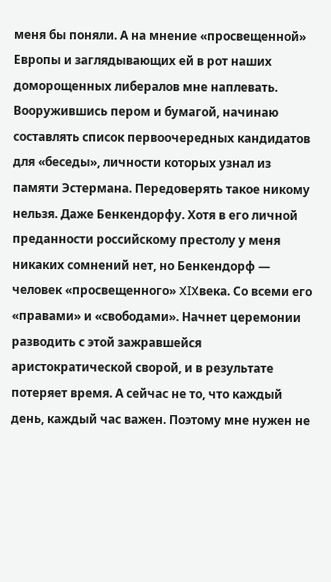меня бы поняли. А на мнение «просвещенной» Европы и заглядывающих ей в рот наших доморощенных либералов мне наплевать.
Вооружившись пером и бумагой, начинаю составлять список первоочередных кандидатов для «беседы», личности которых узнал из памяти Эстермана. Передоверять такое никому нельзя. Даже Бенкендорфу. Хотя в его личной преданности российскому престолу у меня никаких сомнений нет, но Бенкендорф — человек «просвещенного» XIXвека. Со всеми его «правами» и «свободами». Начнет церемонии разводить с этой зажравшейся аристократической сворой, и в результате потеряет время. А сейчас не то, что каждый день, каждый час важен. Поэтому мне нужен не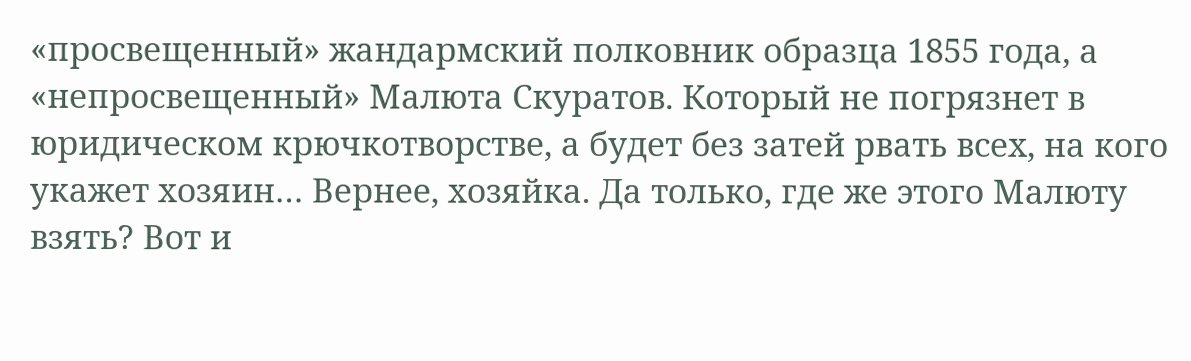«просвещенный» жандармский полковник образца 1855 года, а «непросвещенный» Малюта Скуратов. Который не погрязнет в юридическом крючкотворстве, а будет без затей рвать всех, на кого укажет хозяин… Вернее, хозяйка. Да только, где же этого Малюту взять? Вот и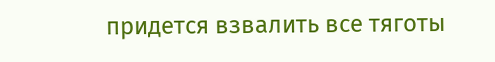придется взвалить все тяготы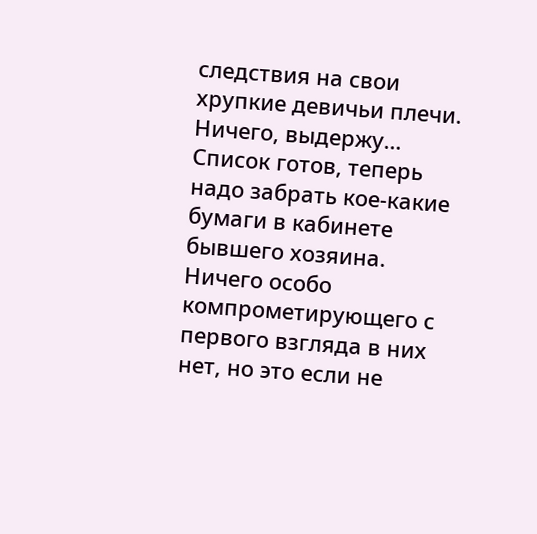следствия на свои хрупкие девичьи плечи. Ничего, выдержу…
Список готов, теперь надо забрать кое-какие бумаги в кабинете бывшего хозяина. Ничего особо компрометирующего с первого взгляда в них нет, но это если не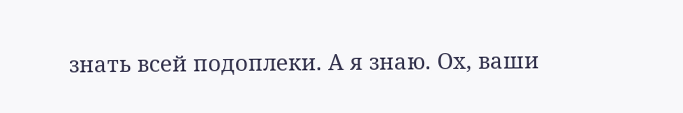знать всей подоплеки. А я знаю. Ох, ваши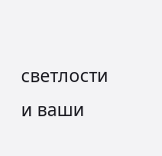светлости и ваши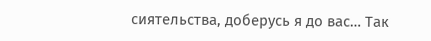сиятельства, доберусь я до вас… Так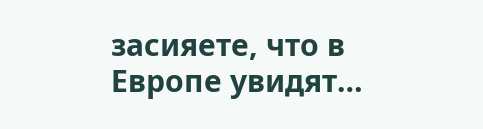засияете, что в Европе увидят…